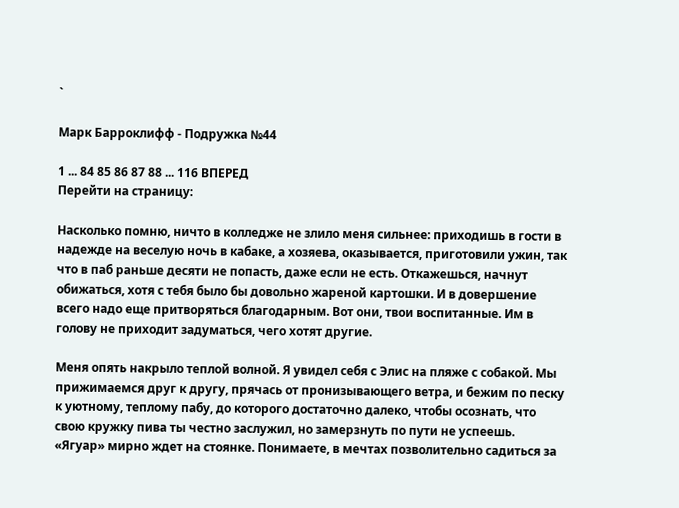`

Марк Барроклифф - Подружка №44

1 ... 84 85 86 87 88 ... 116 ВПЕРЕД
Перейти на страницу:

Насколько помню, ничто в колледже не злило меня сильнее: приходишь в гости в надежде на веселую ночь в кабаке, а хозяева, оказывается, приготовили ужин, так что в паб раньше десяти не попасть, даже если не есть. Откажешься, начнут обижаться, хотя с тебя было бы довольно жареной картошки. И в довершение всего надо еще притворяться благодарным. Вот они, твои воспитанные. Им в голову не приходит задуматься, чего хотят другие.

Меня опять накрыло теплой волной. Я увидел себя с Элис на пляже с собакой. Мы прижимаемся друг к другу, прячась от пронизывающего ветра, и бежим по песку к уютному, теплому пабу, до которого достаточно далеко, чтобы осознать, что свою кружку пива ты честно заслужил, но замерзнуть по пути не успеешь. «Ягуар» мирно ждет на стоянке. Понимаете, в мечтах позволительно садиться за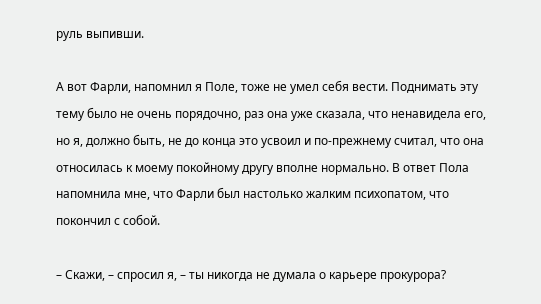руль выпивши.

А вот Фарли, напомнил я Поле, тоже не умел себя вести. Поднимать эту тему было не очень порядочно, раз она уже сказала, что ненавидела его, но я, должно быть, не до конца это усвоил и по-прежнему считал, что она относилась к моему покойному другу вполне нормально. В ответ Пола напомнила мне, что Фарли был настолько жалким психопатом, что покончил с собой.

– Скажи, – спросил я, – ты никогда не думала о карьере прокурора?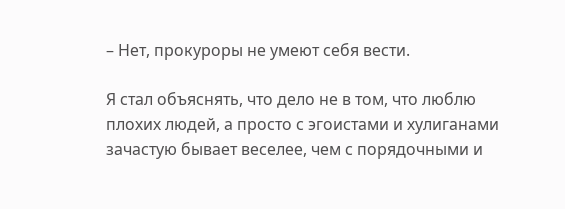– Нет, прокуроры не умеют себя вести.

Я стал объяснять, что дело не в том, что люблю плохих людей, а просто с эгоистами и хулиганами зачастую бывает веселее, чем с порядочными и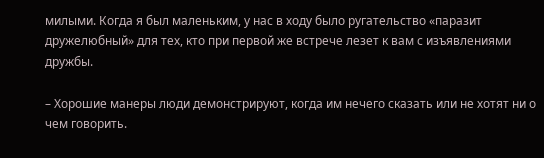милыми. Когда я был маленьким, у нас в ходу было ругательство «паразит дружелюбный» для тех, кто при первой же встрече лезет к вам с изъявлениями дружбы.

– Хорошие манеры люди демонстрируют, когда им нечего сказать или не хотят ни о чем говорить.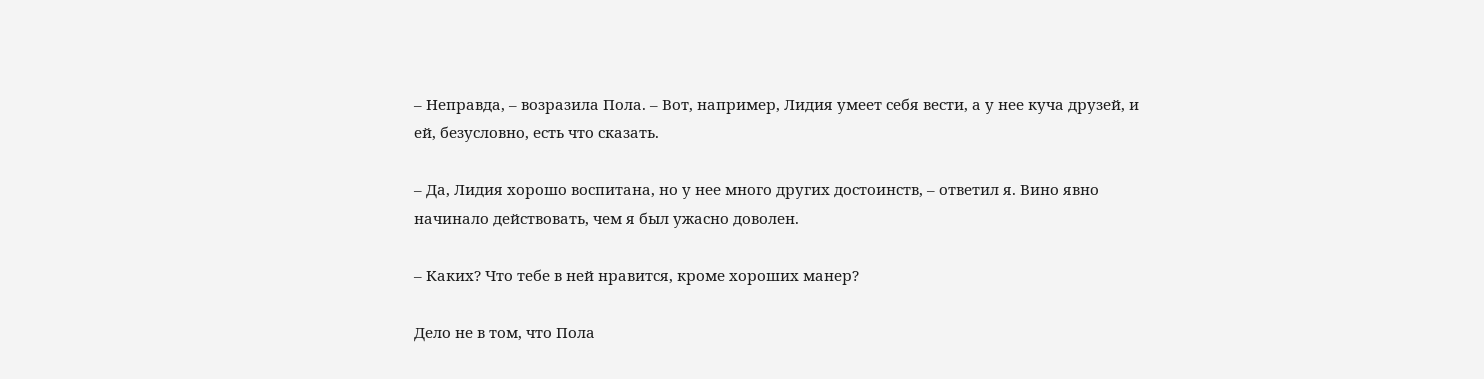– Неправда, – возразила Пола. – Вот, например, Лидия умеет себя вести, а у нее куча друзей, и ей, безусловно, есть что сказать.

– Да, Лидия хорошо воспитана, но у нее много других достоинств, – ответил я. Вино явно начинало действовать, чем я был ужасно доволен.

– Каких? Что тебе в ней нравится, кроме хороших манер?

Дело не в том, что Пола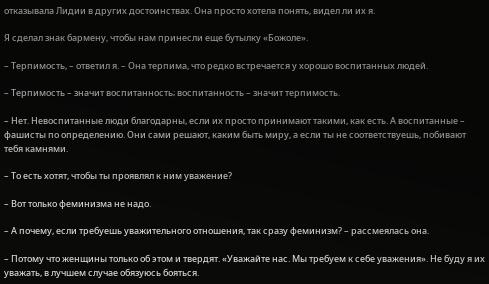отказывала Лидии в других достоинствах. Она просто хотела понять, видел ли их я.

Я сделал знак бармену, чтобы нам принесли еще бутылку «Божоле».

– Терпимость, – ответил я. – Она терпима, что редко встречается у хорошо воспитанных людей.

– Терпимость – значит воспитанность; воспитанность – значит терпимость.

– Нет. Невоспитанные люди благодарны, если их просто принимают такими, как есть. А воспитанные – фашисты по определению. Они сами решают, каким быть миру, а если ты не соответствуешь, побивают тебя камнями.

– То есть хотят, чтобы ты проявлял к ним уважение?

– Вот только феминизма не надо.

– А почему, если требуешь уважительного отношения, так сразу феминизм? – рассмеялась она.

– Потому что женщины только об этом и твердят. «Уважайте нас. Мы требуем к себе уважения». Не буду я их уважать, в лучшем случае обязуюсь бояться.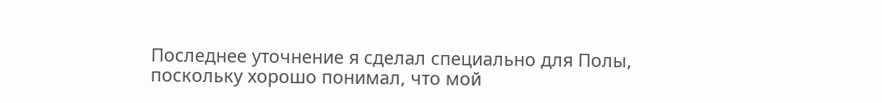Последнее уточнение я сделал специально для Полы, поскольку хорошо понимал, что мой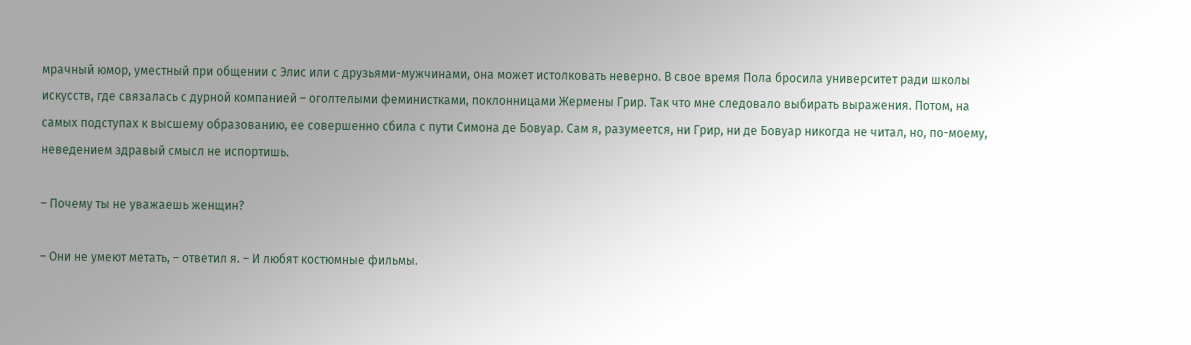мрачный юмор, уместный при общении с Элис или с друзьями-мужчинами, она может истолковать неверно. В свое время Пола бросила университет ради школы искусств, где связалась с дурной компанией – оголтелыми феминистками, поклонницами Жермены Грир. Так что мне следовало выбирать выражения. Потом, на самых подступах к высшему образованию, ее совершенно сбила с пути Симона де Бовуар. Сам я, разумеется, ни Грир, ни де Бовуар никогда не читал, но, по-моему, неведением здравый смысл не испортишь.

– Почему ты не уважаешь женщин?

– Они не умеют метать, – ответил я. – И любят костюмные фильмы.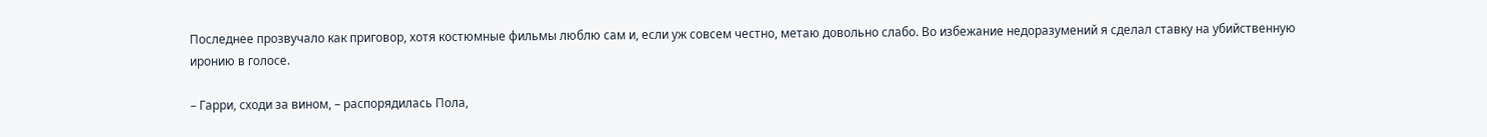Последнее прозвучало как приговор, хотя костюмные фильмы люблю сам и, если уж совсем честно, метаю довольно слабо. Во избежание недоразумений я сделал ставку на убийственную иронию в голосе.

– Гарри, сходи за вином, – распорядилась Пола,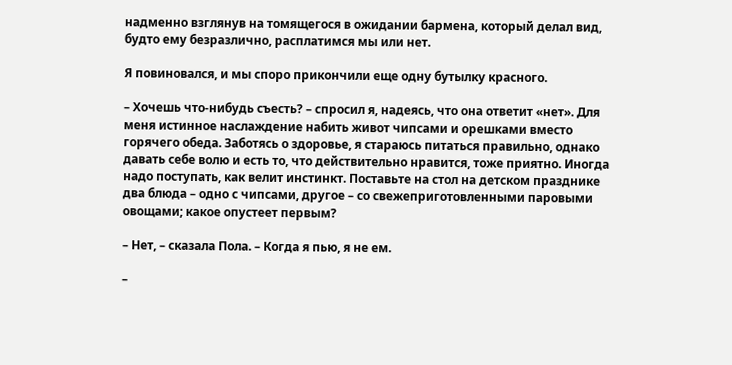надменно взглянув на томящегося в ожидании бармена, который делал вид, будто ему безразлично, расплатимся мы или нет.

Я повиновался, и мы споро прикончили еще одну бутылку красного.

– Хочешь что-нибудь съесть? – спросил я, надеясь, что она ответит «нет». Для меня истинное наслаждение набить живот чипсами и орешками вместо горячего обеда. Заботясь о здоровье, я стараюсь питаться правильно, однако давать себе волю и есть то, что действительно нравится, тоже приятно. Иногда надо поступать, как велит инстинкт. Поставьте на стол на детском празднике два блюда – одно с чипсами, другое – со свежеприготовленными паровыми овощами; какое опустеет первым?

– Нет, – сказала Пола. – Когда я пью, я не ем.

–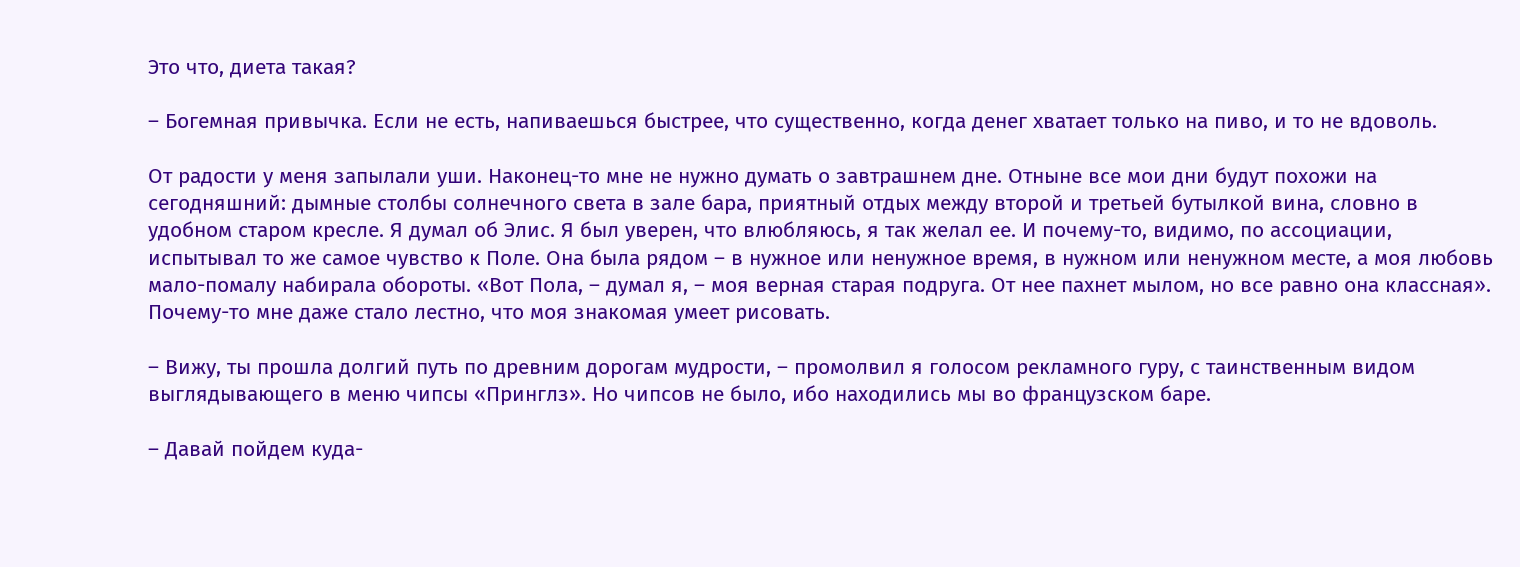Это что, диета такая?

– Богемная привычка. Если не есть, напиваешься быстрее, что существенно, когда денег хватает только на пиво, и то не вдоволь.

От радости у меня запылали уши. Наконец-то мне не нужно думать о завтрашнем дне. Отныне все мои дни будут похожи на сегодняшний: дымные столбы солнечного света в зале бара, приятный отдых между второй и третьей бутылкой вина, словно в удобном старом кресле. Я думал об Элис. Я был уверен, что влюбляюсь, я так желал ее. И почему-то, видимо, по ассоциации, испытывал то же самое чувство к Поле. Она была рядом – в нужное или ненужное время, в нужном или ненужном месте, а моя любовь мало-помалу набирала обороты. «Вот Пола, – думал я, – моя верная старая подруга. От нее пахнет мылом, но все равно она классная». Почему-то мне даже стало лестно, что моя знакомая умеет рисовать.

– Вижу, ты прошла долгий путь по древним дорогам мудрости, – промолвил я голосом рекламного гуру, с таинственным видом выглядывающего в меню чипсы «Принглз». Но чипсов не было, ибо находились мы во французском баре.

– Давай пойдем куда-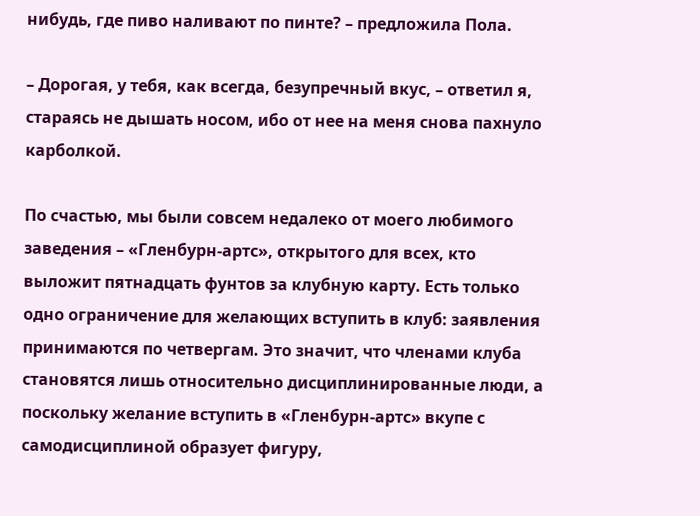нибудь, где пиво наливают по пинте? – предложила Пола.

– Дорогая, у тебя, как всегда, безупречный вкус, – ответил я, стараясь не дышать носом, ибо от нее на меня снова пахнуло карболкой.

По счастью, мы были совсем недалеко от моего любимого заведения – «Гленбурн-артс», открытого для всех, кто выложит пятнадцать фунтов за клубную карту. Есть только одно ограничение для желающих вступить в клуб: заявления принимаются по четвергам. Это значит, что членами клуба становятся лишь относительно дисциплинированные люди, а поскольку желание вступить в «Гленбурн-артс» вкупе с самодисциплиной образует фигуру,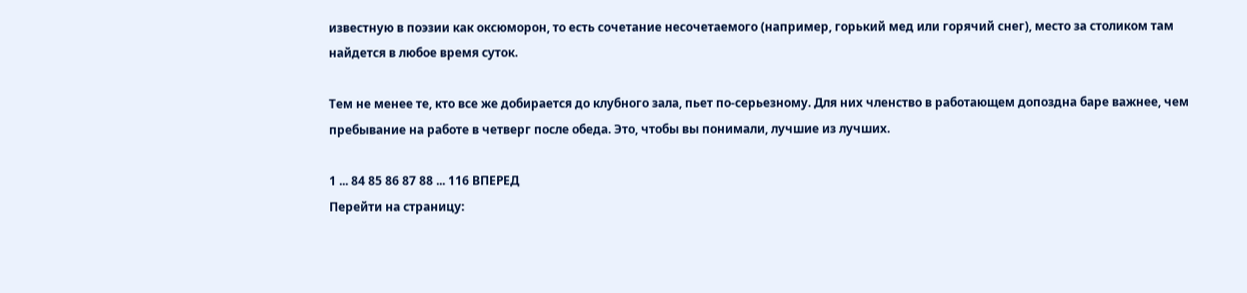известную в поэзии как оксюморон, то есть сочетание несочетаемого (например, горький мед или горячий снег), место за столиком там найдется в любое время суток.

Тем не менее те, кто все же добирается до клубного зала, пьет по-серьезному. Для них членство в работающем допоздна баре важнее, чем пребывание на работе в четверг после обеда. Это, чтобы вы понимали, лучшие из лучших.

1 ... 84 85 86 87 88 ... 116 ВПЕРЕД
Перейти на страницу: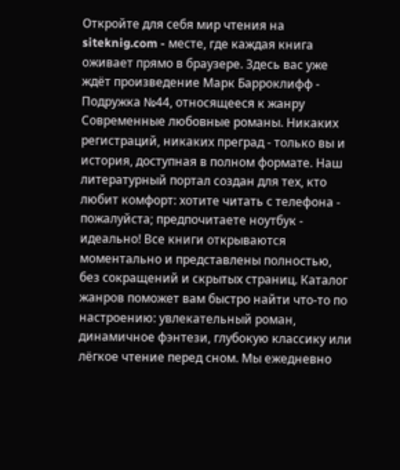Откройте для себя мир чтения на siteknig.com - месте, где каждая книга оживает прямо в браузере. Здесь вас уже ждёт произведение Марк Барроклифф - Подружка №44, относящееся к жанру Современные любовные романы. Никаких регистраций, никаких преград - только вы и история, доступная в полном формате. Наш литературный портал создан для тех, кто любит комфорт: хотите читать с телефона - пожалуйста; предпочитаете ноутбук - идеально! Все книги открываются моментально и представлены полностью, без сокращений и скрытых страниц. Каталог жанров поможет вам быстро найти что-то по настроению: увлекательный роман, динамичное фэнтези, глубокую классику или лёгкое чтение перед сном. Мы ежедневно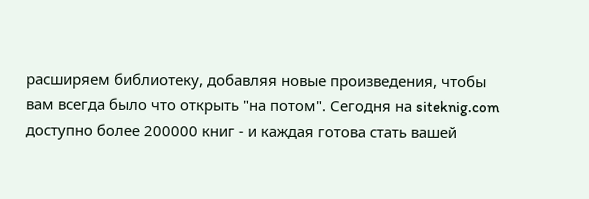расширяем библиотеку, добавляя новые произведения, чтобы вам всегда было что открыть "на потом". Сегодня на siteknig.com доступно более 200000 книг - и каждая готова стать вашей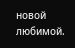новой любимой.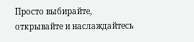Просто выбирайте, открывайте и наслаждайтесь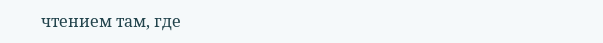чтением там, где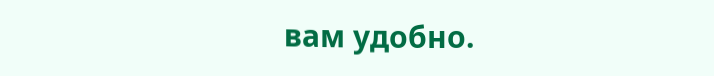вам удобно.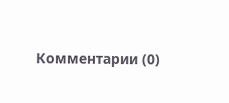Комментарии (0)